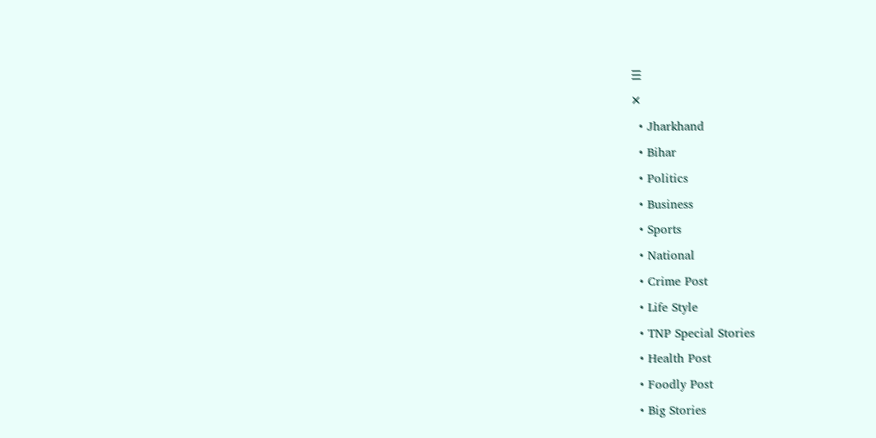☰
✕
  • Jharkhand
  • Bihar
  • Politics
  • Business
  • Sports
  • National
  • Crime Post
  • Life Style
  • TNP Special Stories
  • Health Post
  • Foodly Post
  • Big Stories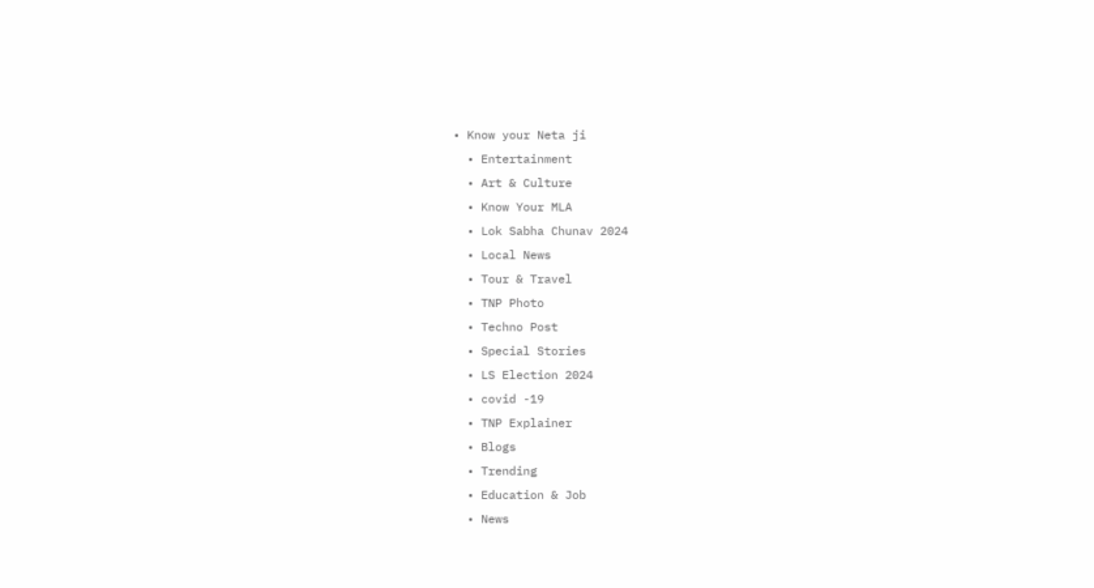• Know your Neta ji
  • Entertainment
  • Art & Culture
  • Know Your MLA
  • Lok Sabha Chunav 2024
  • Local News
  • Tour & Travel
  • TNP Photo
  • Techno Post
  • Special Stories
  • LS Election 2024
  • covid -19
  • TNP Explainer
  • Blogs
  • Trending
  • Education & Job
  • News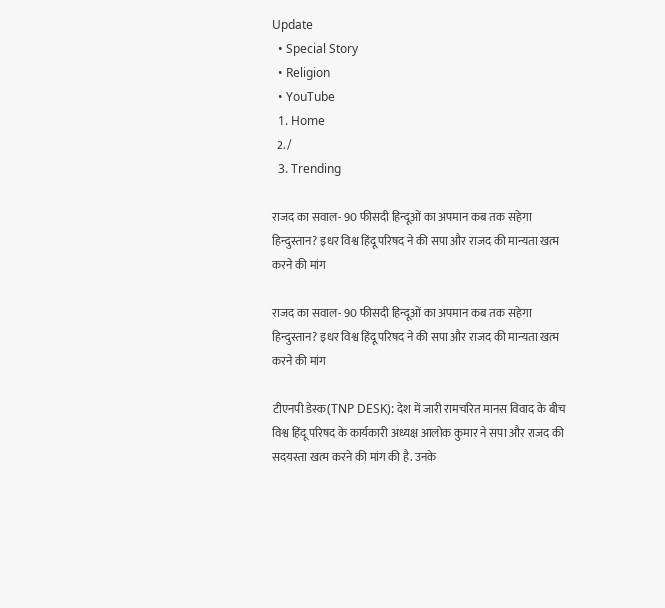Update
  • Special Story
  • Religion
  • YouTube
  1. Home
  2. /
  3. Trending

राजद का सवाल- 90 फीसदी हिन्दूओं का अपमान कब तक सहेगा हिन्दुस्तान? इधर विश्व हिंदू परिषद ने की सपा और राजद की मान्यता खत्म करने की मांग

राजद का सवाल- 90 फीसदी हिन्दूओं का अपमान कब तक सहेगा हिन्दुस्तान? इधर विश्व हिंदू परिषद ने की सपा और राजद की मान्यता खत्म करने की मांग

टीएनपी डेस्क(TNP DESK): देश में जारी रामचरित मानस विवाद के बीच विश्व हिंदू परिषद के कार्यकारी अध्यक्ष आलोक कुमार ने सपा और राजद की सदयस्ता खत्म करने की मांग की है. उनके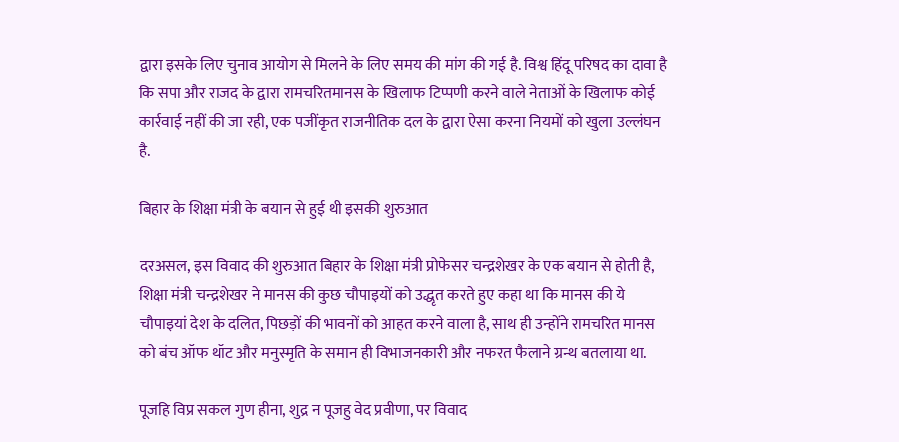द्वारा इसके लिए चुनाव आयोग से मिलने के लिए समय की मांग की गई है. विश्व हिंदू परिषद का दावा है कि सपा और राजद के द्वारा रामचरितमानस के खिलाफ टिप्पणी करने वाले नेताओं के खिलाफ कोई कार्रवाई नहीं की जा रही, एक पजींकृत राजनीतिक दल के द्वारा ऐसा करना नियमों को खुला उल्लंघन है.

बिहार के शिक्षा मंत्री के बयान से हुई थी इसकी शुरुआत

दरअसल, इस विवाद की शुरुआत बिहार के शिक्षा मंत्री प्रोफेसर चन्द्रशेखर के एक बयान से होती है, शिक्षा मंत्री चन्द्रशेखर ने मानस की कुछ चौपाइयों को उद्धृत करते हुए कहा था कि मानस की ये चौपाइयां देश के दलित, पिछड़ों की भावनों को आहत करने वाला है, साथ ही उन्होंने रामचरित मानस को बंच ऑफ थॉट और मनुस्मृति के समान ही विभाजनकारी और नफरत फैलाने ग्रन्थ बतलाया था.

पूजहि विप्र सकल गुण हीना, शुद्र न पूजहु वेद प्रवीणा, पर विवाद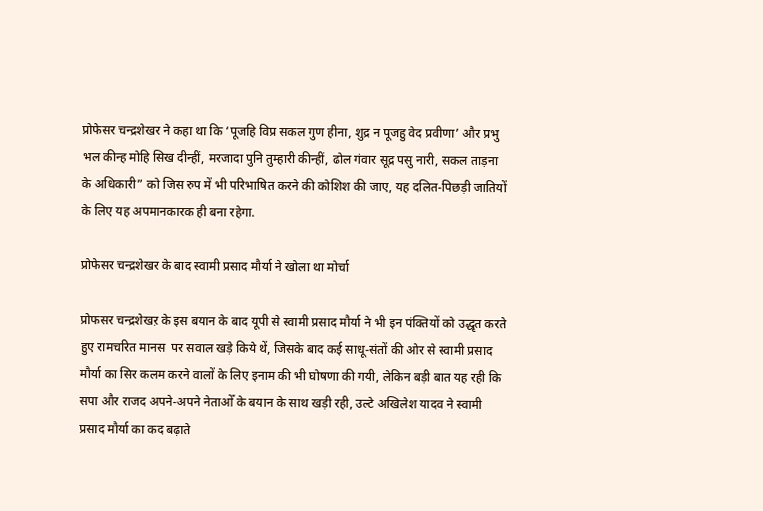प्रोफेसर चन्द्रशेखर ने कहा था कि ‘पूजहि विप्र सकल गुण हीना, शुद्र न पूजहु वेद प्रवीणा’ और प्रभु भल कीन्ह मोहि सिख दीन्हीं, मरजादा पुनि तुम्हारी कीन्हीं, ढोल गंवार सूद्र पसु नारी, सकल ताड़ना के अधिकारी” को जिस रुप में भी परिभाषित करने की कोशिश की जाए, यह दलित-पिछड़ी जातियों के लिए यह अपमानकारक ही बना रहेगा.

प्रोफेसर चन्द्रशेखर के बाद स्वामी प्रसाद मौर्या ने खोला था मोर्चा

प्रोफसर चन्द्रशेखऱ के इस बयान के बाद यूपी से स्वामी प्रसाद मौर्या ने भी इन पंक्तियों को उद्धृत करते हुए रामचरित मानस  पर सवाल खड़े किये थें, जिसके बाद कई साधू-संतों की ओर से स्वामी प्रसाद मौर्या का सिर कलम करने वालों के लिए इनाम की भी घोषणा की गयी, लेकिन बड़ी बात यह रही कि सपा और राजद अपने-अपने नेताओँ के बयान के साथ खड़ी रही, उल्टे अखिलेश यादव ने स्वामी प्रसाद मौर्या का कद बढ़ाते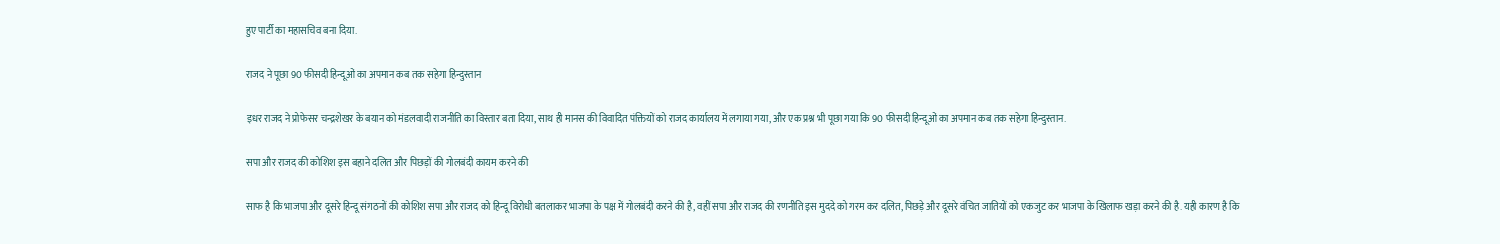हुए पार्टी का महासचिव बना दिया.

राजद ने पूछा 90 फीसदी हिन्दूओं का अपमान कब तक सहेगा हिन्दुस्तान

इधर राजद ने प्रोफेसर चन्द्रशेखर के बयान को मंडलवादी राजनीति का विस्तार बता दिया, साथ ही मानस की विवादित पंक्तियों को राजद कार्यालय में लगाया गया, और एक प्रश्न भी पूछा गया कि 90 फीसदी हिन्दूओं का अपमान कब तक सहेगा हिन्दुस्तान.

सपा और राजद की कोशिश इस बहाने दलित और पिछड़ों की गोलबंदी कायम करने की

साफ है कि भाजपा और दूसरे हिन्दू संगठनों की कोशिश सपा और राजद को हिन्दू विरोधी बतलाकर भाजपा के पक्ष में गोलबंदी करने की है, वहीं सपा और राजद की रणनीति इस मुददे को गरम कर दलित, पिछड़े और दूसरे वंचित जातियों को एकजुट कर भाजपा के खिलाफ खड़ा करने की है. यही कारण है कि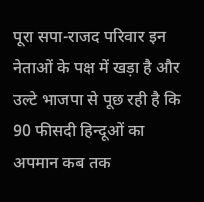पूरा सपा-राजद परिवार इन नेताओं के पक्ष में खड़ा है और उल्टे भाजपा से पूछ रही है कि 90 फीसदी हिन्दूओं का अपमान कब तक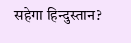सहेगा हिन्दुस्तान?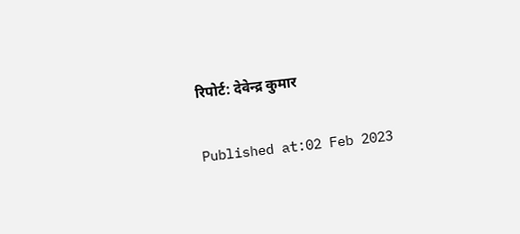रिपोर्ट: देवेन्द्र कुमार

Published at:02 Feb 2023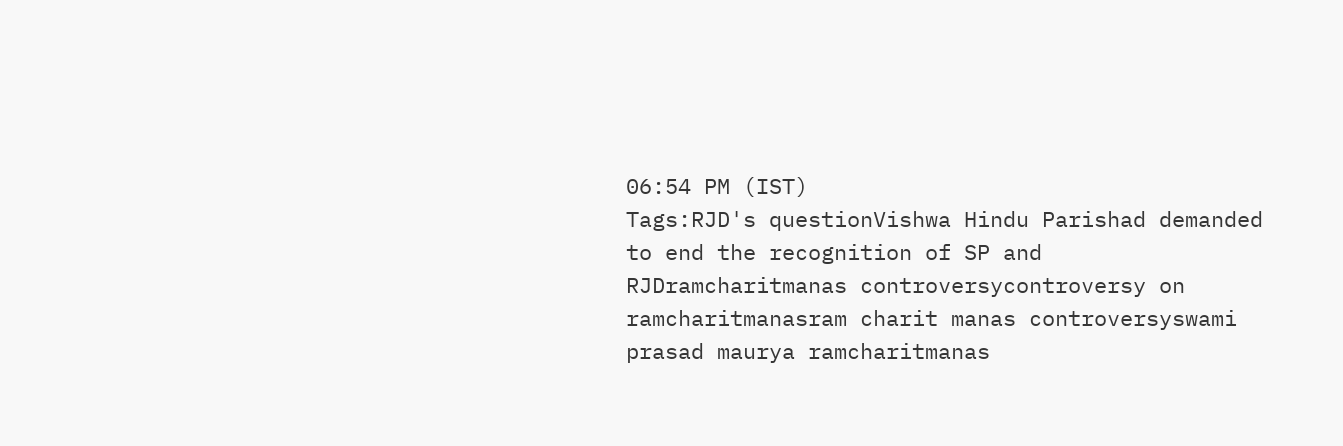06:54 PM (IST)
Tags:RJD's questionVishwa Hindu Parishad demanded to end the recognition of SP and RJDramcharitmanas controversycontroversy on ramcharitmanasram charit manas controversyswami prasad maurya ramcharitmanas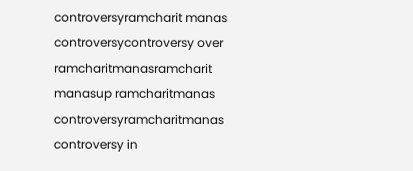controversyramcharit manas controversycontroversy over ramcharitmanasramcharit manasup ramcharitmanas controversyramcharitmanas controversy in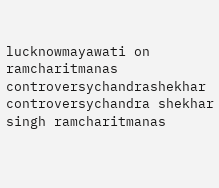lucknowmayawati on ramcharitmanas controversychandrashekhar controversychandra shekhar singh ramcharitmanas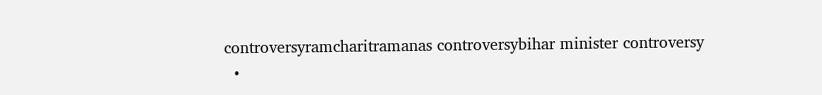controversyramcharitramanas controversybihar minister controversy
  •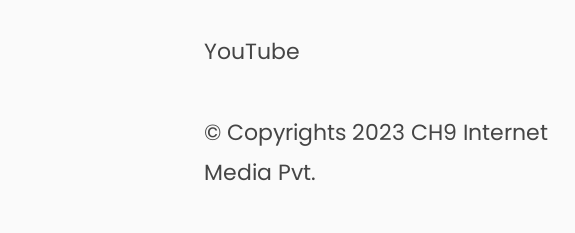YouTube

© Copyrights 2023 CH9 Internet Media Pvt.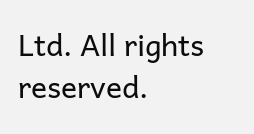Ltd. All rights reserved.